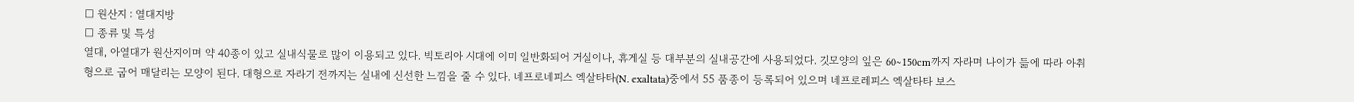□ 원산지 : 열대지방
□ 종류 및 특성
열대, 아열대가 원산지이며 약 40종이 있고 실내식물로 많이 이용되고 있다. 빅토리아 시대에 이미 일반화되어 거실이나, 휴게실 등 대부분의 실내공간에 사용되었다. 깃모양의 잎은 60∼150cm까지 자라며 나이가 듦에 따라 아취형으로 굽어 매달리는 모양이 된다. 대형으로 자라기 전까지는 실내에 신선한 느낌을 줄 수 있다. 네프로네피스 엑살타타(N. exaltata)중에서 55 품종이 등록되어 있으며 네프로레피스 엑살타타 보스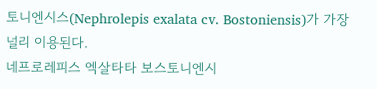토니엔시스(Nephrolepis exalata cv. Bostoniensis)가 가장 널리 이용된다.
네프로레피스 엑살타타 보스토니엔시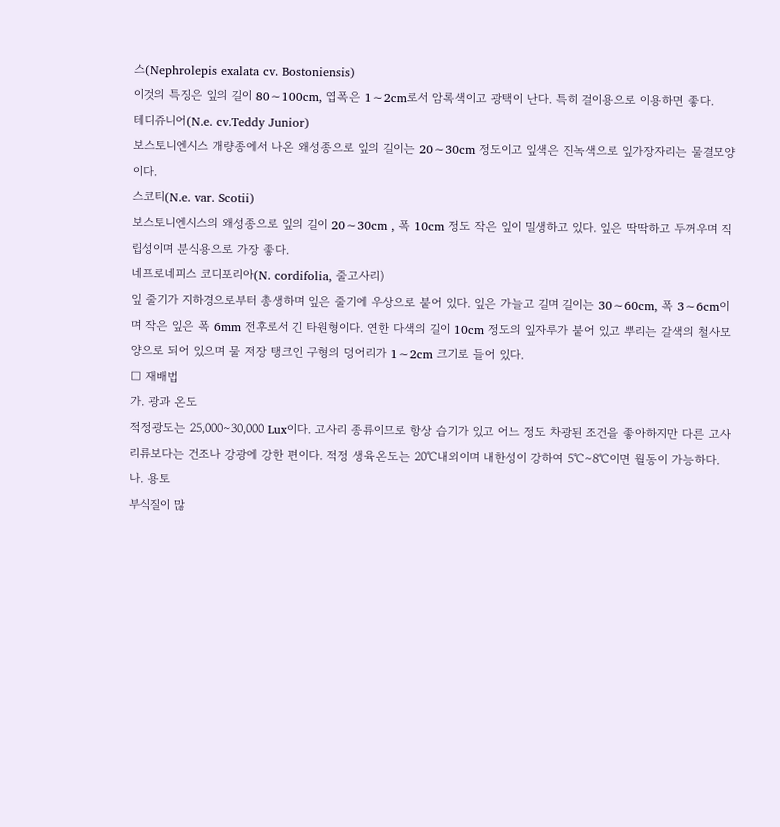스(Nephrolepis exalata cv. Bostoniensis)
이것의 특징은 잎의 길이 80∼100cm, 엽폭은 1∼2cm로서 암록색이고 광택이 난다. 특히 걸이용으로 이용하면 좋다.
테디쥬니어(N.e. cv.Teddy Junior)
보스토니엔시스 개량종에서 나온 왜성종으로 잎의 길이는 20∼30cm 정도이고 잎색은 진녹색으로 잎가장자리는 물결모양이다.
스코티(N.e. var. Scotii)
보스토니엔시스의 왜성종으로 잎의 길이 20∼30cm , 폭 10cm 정도 작은 잎이 밀생하고 있다. 잎은 딱딱하고 두꺼우며 직립성이며 분식용으로 가장 좋다.
네프로네피스 코디포리아(N. cordifolia, 줄고사리)
잎 줄기가 지하경으로부터 총생하며 잎은 줄기에 우상으로 붙어 있다. 잎은 가늘고 길며 길이는 30∼60cm, 폭 3∼6cm이며 작은 잎은 폭 6mm 전후로서 긴 타원형이다. 연한 다색의 길이 10cm 정도의 잎자루가 붙어 있고 뿌리는 갈색의 철사모양으로 되어 있으며 물 저장 탱크인 구형의 덩어리가 1∼2cm 크기로 들어 있다.
□ 재배법
가. 광과 온도
적정광도는 25,000∼30,000 Lux이다. 고사리 종류이므로 항상 습기가 있고 어느 정도 차광된 조건을 좋아하지만 다른 고사리류보다는 건조나 강광에 강한 편이다. 적정 생육온도는 20℃내외이며 내한성이 강하여 5℃∼8℃이면 월동이 가능하다.
나. 용토
부식질이 많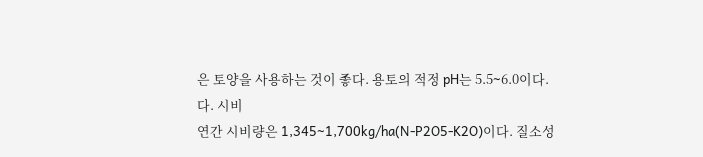은 토양을 사용하는 것이 좋다. 용토의 적정 pH는 5.5∼6.0이다.
다. 시비
연간 시비량은 1,345∼1,700kg/ha(N-P2O5-K2O)이다. 질소성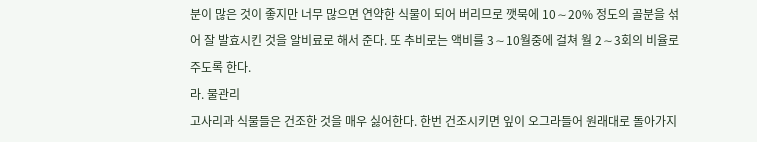분이 많은 것이 좋지만 너무 많으면 연약한 식물이 되어 버리므로 깻묵에 10∼20% 정도의 골분을 섞어 잘 발효시킨 것을 알비료로 해서 준다. 또 추비로는 액비를 3∼10월중에 걸쳐 월 2∼3회의 비율로 주도록 한다.
라. 물관리
고사리과 식물들은 건조한 것을 매우 싫어한다. 한번 건조시키면 잎이 오그라들어 원래대로 돌아가지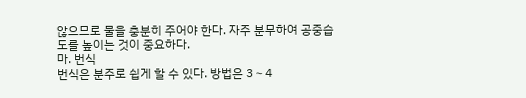않으므로 물을 충분히 주어야 한다. 자주 분무하여 공중습도를 높이는 것이 중요하다.
마. 번식
번식은 분주로 쉽게 할 수 있다. 방법은 3∼4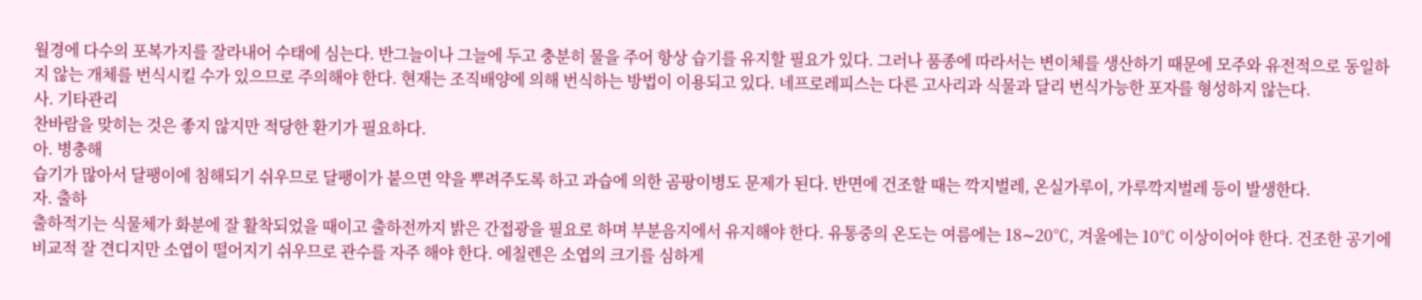월경에 다수의 포복가지를 잘라내어 수태에 심는다. 반그늘이나 그늘에 두고 충분히 물을 주어 항상 습기를 유지할 필요가 있다. 그러나 품종에 따라서는 변이체를 생산하기 때문에 모주와 유전적으로 동일하지 않는 개체를 번식시킬 수가 있으므로 주의해야 한다. 현재는 조직배양에 의해 번식하는 방법이 이용되고 있다. 네프로레피스는 다른 고사리과 식물과 달리 번식가능한 포자를 형성하지 않는다.
사. 기타관리
찬바람을 맞히는 것은 좋지 않지만 적당한 환기가 필요하다.
아. 병충해
습기가 많아서 달팽이에 침해되기 쉬우므로 달팽이가 붙으면 약을 뿌려주도록 하고 과습에 의한 곰팡이병도 문제가 된다. 반면에 건조할 때는 깍지벌레, 온실가루이, 가루깍지벌레 등이 발생한다.
자. 출하
출하적기는 식물체가 화분에 잘 활착되었을 때이고 출하전까지 밝은 간접광을 필요로 하며 부분음지에서 유지해야 한다. 유통중의 온도는 여름에는 18∼20℃, 겨울에는 10℃ 이상이어야 한다. 건조한 공기에 비교적 잘 견디지만 소엽이 떨어지기 쉬우므로 관수를 자주 해야 한다. 에칠렌은 소엽의 크기를 심하게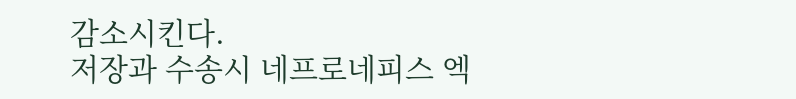감소시킨다.
저장과 수송시 네프로네피스 엑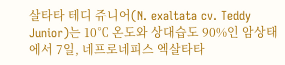살타타 테디 쥬니어(N. exaltata cv. Teddy Junior)는 10℃ 온도와 상대습도 90%인 암상태에서 7일, 네프로네피스 엑살타타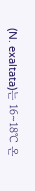(N. exaltata)는 16∼18℃ 온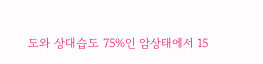도와 상대습도 75%인 암상태에서 15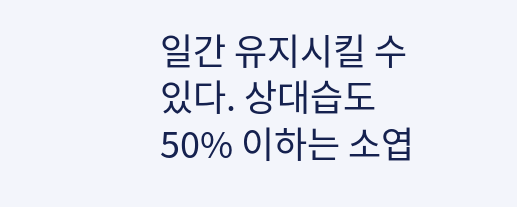일간 유지시킬 수 있다. 상대습도 50% 이하는 소엽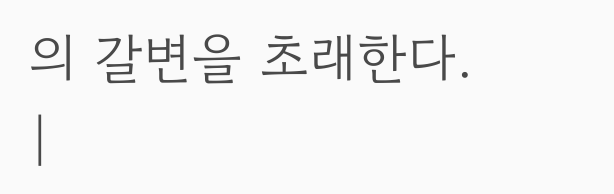의 갈변을 초래한다.
|